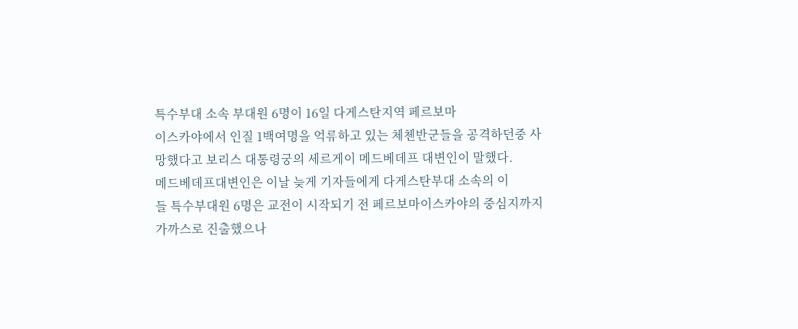특수부대 소속 부대원 6명이 16일 다게스탄지역 페르보마
이스카야에서 인질 1백여명을 억류하고 있는 체첸반군들을 공격하던중 사
망했다고 보리스 대통령궁의 세르게이 메드베데프 대변인이 말했다.
메드베데프대변인은 이날 늦게 기자들에게 다게스탄부대 소속의 이
들 특수부대원 6명은 교전이 시작되기 전 페르보마이스카야의 중심지까지
가까스로 진출했으나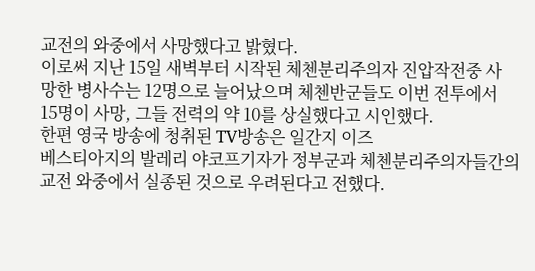교전의 와중에서 사망했다고 밝혔다.
이로써 지난 15일 새벽부터 시작된 체첸분리주의자 진압작전중 사
망한 병사수는 12명으로 늘어났으며 체첸반군들도 이번 전투에서
15명이 사망, 그들 전력의 약 10를 상실했다고 시인했다.
한편 영국 방송에 청취된 TV방송은 일간지 이즈
베스티아지의 발레리 야코프기자가 정부군과 체첸분리주의자들간의
교전 와중에서 실종된 것으로 우려된다고 전했다.